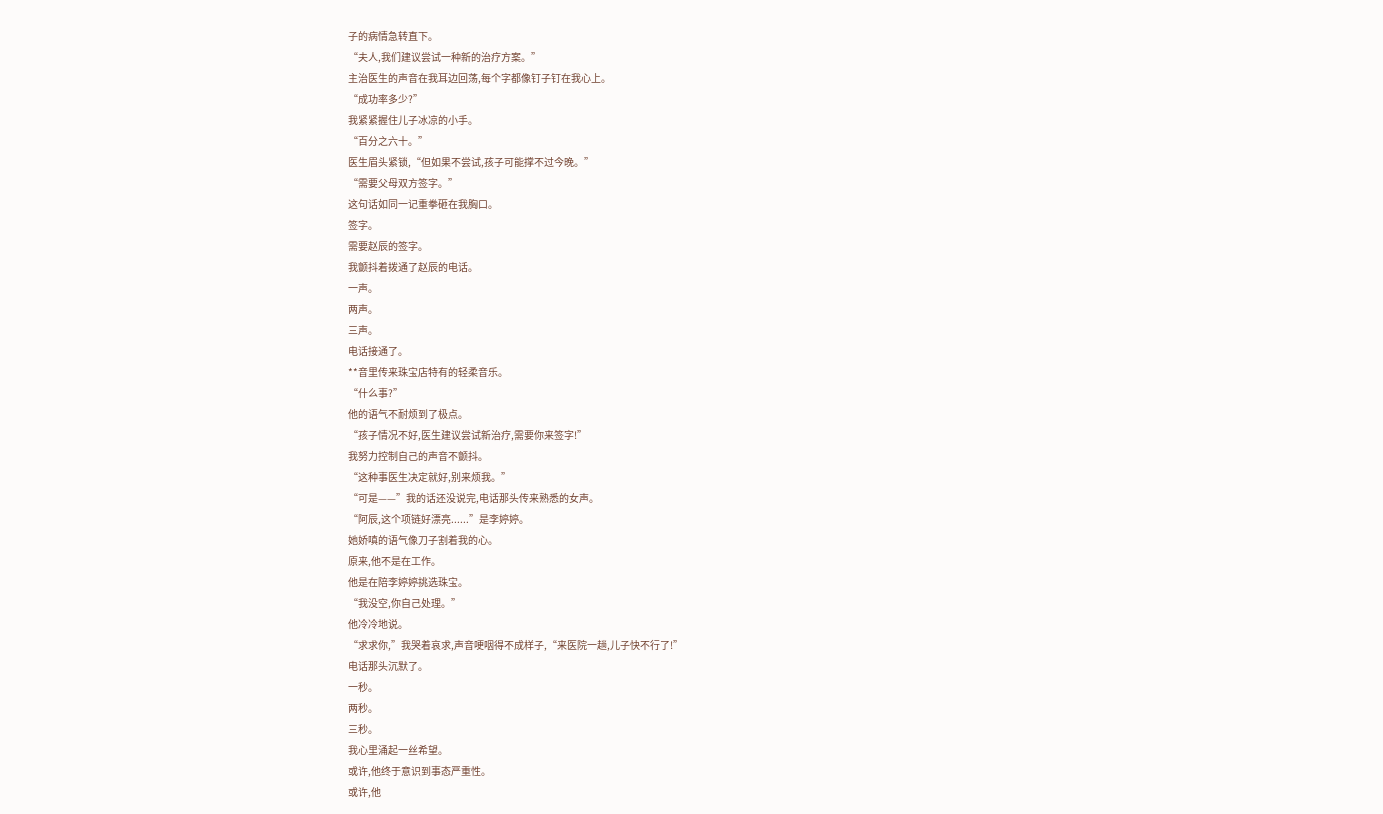子的病情急转直下。
“夫人,我们建议尝试一种新的治疗方案。”
主治医生的声音在我耳边回荡,每个字都像钉子钉在我心上。
“成功率多少?”
我紧紧握住儿子冰凉的小手。
“百分之六十。”
医生眉头紧锁,“但如果不尝试,孩子可能撑不过今晚。”
“需要父母双方签字。”
这句话如同一记重拳砸在我胸口。
签字。
需要赵辰的签字。
我颤抖着拨通了赵辰的电话。
一声。
两声。
三声。
电话接通了。
**音里传来珠宝店特有的轻柔音乐。
“什么事?”
他的语气不耐烦到了极点。
“孩子情况不好,医生建议尝试新治疗,需要你来签字!”
我努力控制自己的声音不颤抖。
“这种事医生决定就好,别来烦我。”
“可是——”我的话还没说完,电话那头传来熟悉的女声。
“阿辰,这个项链好漂亮......”是李婷婷。
她娇嗔的语气像刀子割着我的心。
原来,他不是在工作。
他是在陪李婷婷挑选珠宝。
“我没空,你自己处理。”
他冷冷地说。
“求求你,”我哭着哀求,声音哽咽得不成样子,“来医院一趟,儿子快不行了!”
电话那头沉默了。
一秒。
两秒。
三秒。
我心里涌起一丝希望。
或许,他终于意识到事态严重性。
或许,他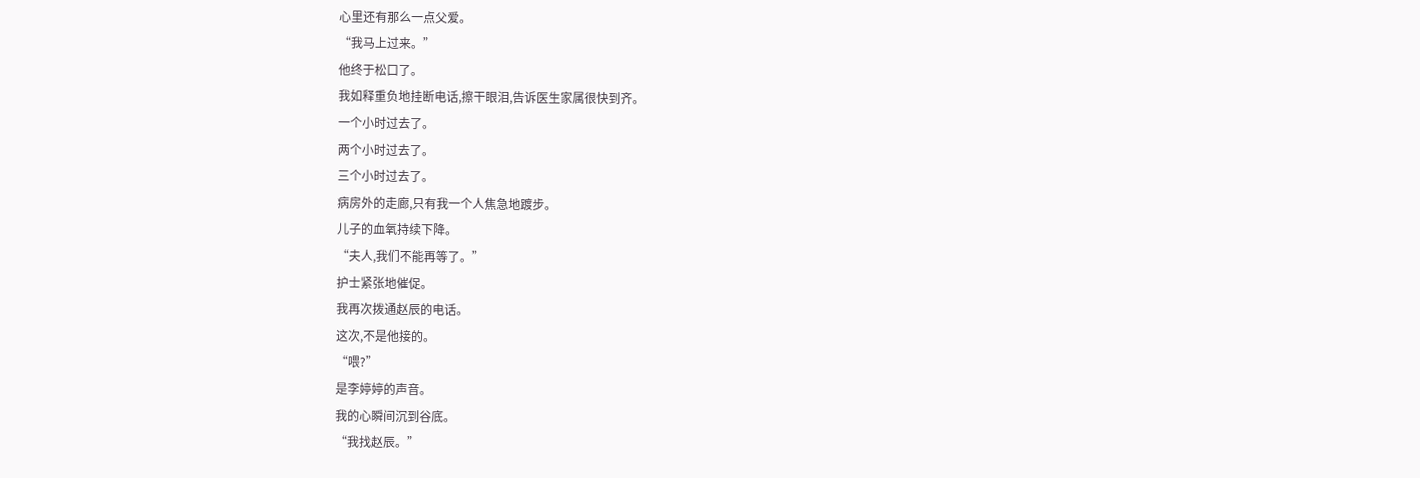心里还有那么一点父爱。
“我马上过来。”
他终于松口了。
我如释重负地挂断电话,擦干眼泪,告诉医生家属很快到齐。
一个小时过去了。
两个小时过去了。
三个小时过去了。
病房外的走廊,只有我一个人焦急地踱步。
儿子的血氧持续下降。
“夫人,我们不能再等了。”
护士紧张地催促。
我再次拨通赵辰的电话。
这次,不是他接的。
“喂?”
是李婷婷的声音。
我的心瞬间沉到谷底。
“我找赵辰。”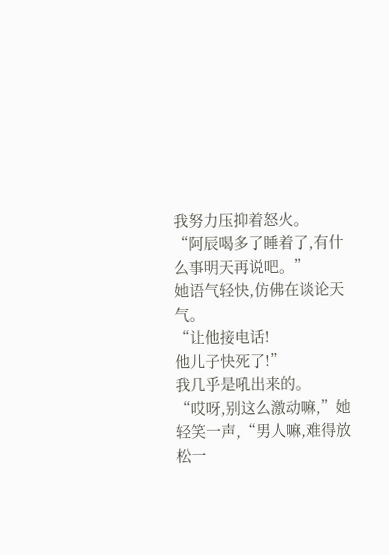我努力压抑着怒火。
“阿辰喝多了睡着了,有什么事明天再说吧。”
她语气轻快,仿佛在谈论天气。
“让他接电话!
他儿子快死了!”
我几乎是吼出来的。
“哎呀,别这么激动嘛,”她轻笑一声,“男人嘛,难得放松一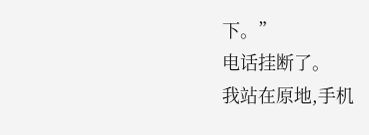下。”
电话挂断了。
我站在原地,手机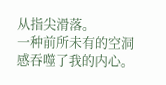从指尖滑落。
一种前所未有的空洞感吞噬了我的内心。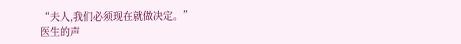“夫人,我们必须现在就做决定。”
医生的声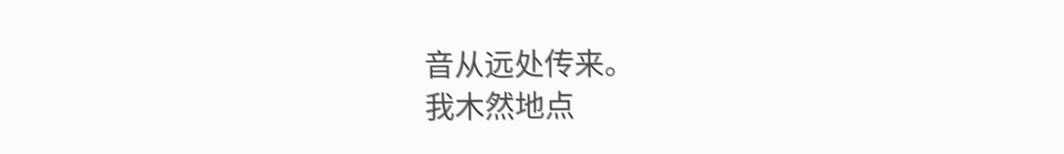音从远处传来。
我木然地点